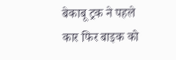बेकाबू ट्रक ने पहले कार फिर बाइक को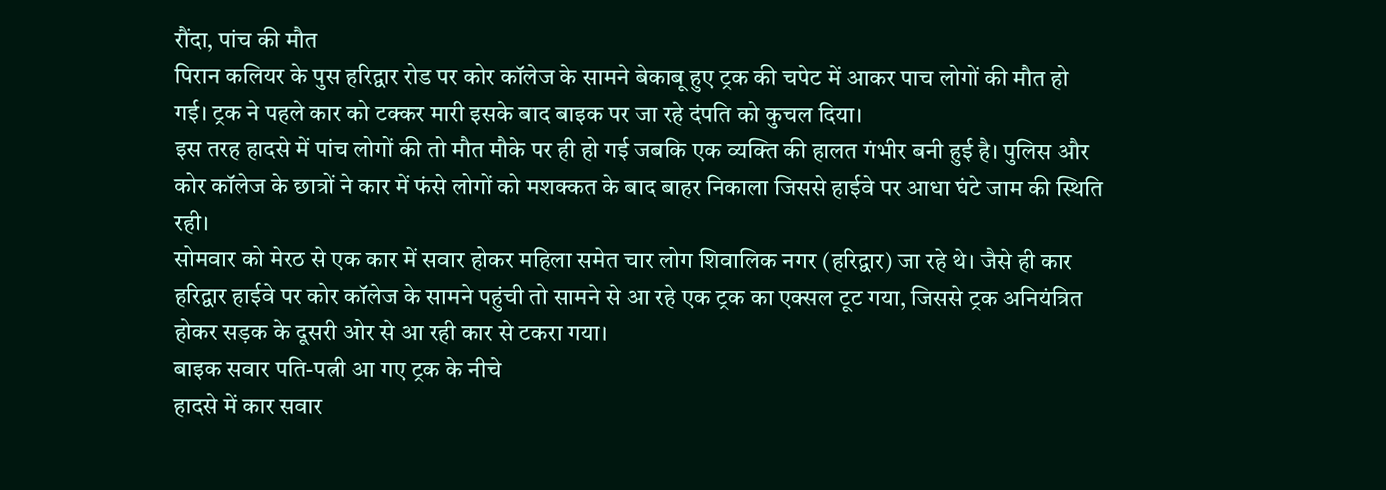रौंदा, पांच की मौत
पिरान कलियर के पुस हरिद्वार रोड पर कोर कॉलेज के सामने बेकाबू हुए ट्रक की चपेट में आकर पाच लोगों की मौत हो गई। ट्रक ने पहले कार को टक्कर मारी इसके बाद बाइक पर जा रहे दंपति को कुचल दिया।
इस तरह हादसे में पांच लोगों की तो मौत मौके पर ही हो गई जबकि एक व्यक्ति की हालत गंभीर बनी हुई है। पुलिस और कोर कॉलेज के छात्रों ने कार में फंसे लोगों को मशक्कत के बाद बाहर निकाला जिससे हाईवे पर आधा घंटे जाम की स्थिति रही।
सोमवार को मेरठ से एक कार में सवार होकर महिला समेत चार लोग शिवालिक नगर (हरिद्वार) जा रहे थे। जैसे ही कार हरिद्वार हाईवे पर कोर कॉलेज के सामने पहुंची तो सामने से आ रहे एक ट्रक का एक्सल टूट गया, जिससे ट्रक अनियंत्रित होकर सड़क के दूसरी ओर से आ रही कार से टकरा गया।
बाइक सवार पति-पत्नी आ गए ट्रक के नीचे
हादसे में कार सवार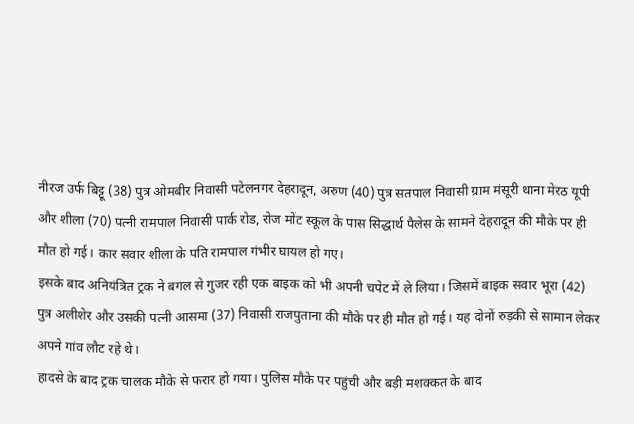नीरज उर्फ बिट्टू (38) पुत्र ओमबीर निवासी पटेलनगर देहरादून, अरुण (40) पुत्र सतपाल निवासी ग्राम मंसूरी थाना मेरठ यूपी और शीला (70) पत्नी रामपाल निवासी पार्क रोड, रोज मोंट स्कूल के पास सिद्धार्थ पैलेस के सामने देहरादून की मौके पर ही मौत हो गई। कार सवार शीला के पति रामपाल गंभीर घायल हो गए।
इसके बाद अनियंत्रित ट्रक ने बगल से गुजर रही एक बाइक को भी अपनी चपेट में ले लिया। जिसमें बाइक सवार भूरा (42) पुत्र अलीशेर और उसकी पत्नी आसमा (37) निवासी राजपुताना की मौके पर ही मौत हो गई। यह दोनों रुड़की से सामान लेकर अपने गांव लौट रहे थे।
हादसे के बाद ट्रक चालक मौके से फरार हो गया। पुलिस मौके पर पहुंची और बड़ी मशक्कत के बाद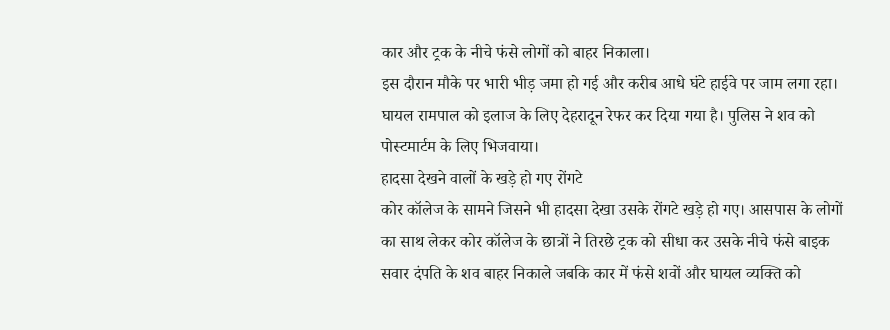कार और ट्रक के नीचे फंसे लोगों को बाहर निकाला।
इस दौरान मौके पर भारी भीड़ जमा हो गई और करीब आधे घंटे हाईवे पर जाम लगा रहा। घायल रामपाल को इलाज के लिए देहरादून रेफर कर दिया गया है। पुलिस ने शव को पोस्टमार्टम के लिए भिजवाया।
हादसा देखने वालों के खड़े हो गए रोंगटे
कोर कॉलेज के सामने जिसने भी हादसा देखा उसके रोंगटे खड़े हो गए। आसपास के लोगों का साथ लेकर कोर कॉलेज के छात्रों ने तिरछे ट्रक को सीधा कर उसके नीचे फंसे बाइक सवार दंपति के शव बाहर निकाले जबकि कार में फंसे शवों और घायल व्यक्ति को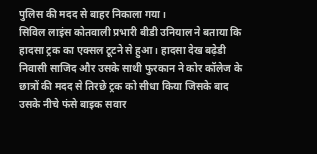पुलिस की मदद से बाहर निकाला गया।
सिविल लाइंस कोतवाली प्रभारी बीडी उनियाल ने बताया कि हादसा ट्रक का एक्सल टूटने से हुआ। हादसा देख बढ़ेडी निवासी साजिद और उसके साथी फुरकान ने कोर कॉलेज के छात्रों की मदद से तिरछे ट्रक को सीधा किया जिसके बाद उसके नीचे फंसे बाइक सवार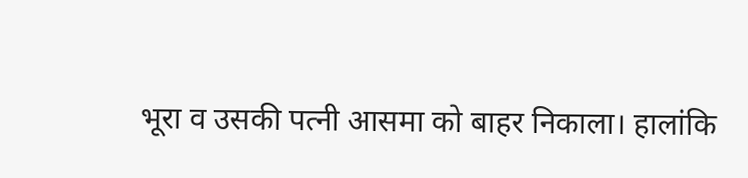भूरा व उसकी पत्नी आसमा को बाहर निकाला। हालांकि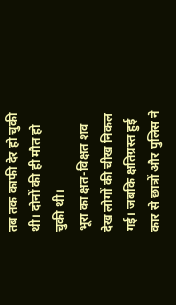तब तक काफी देर हो चुकी थी। दोनों की ही मौत हो चुकी थी।
भूरा का क्षत-विक्षत शव देख लोगों की चीख निकल गई। जबकि क्षतिग्रस्त हुई कार से छात्रों और पुलिस ने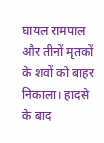घायल रामपाल और तीनों मृतकों के शवों को बाहर निकाला। हादसे के बाद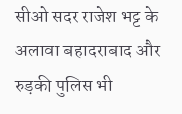सीओ सदर राजेश भट्ट के अलावा बहादराबाद और रुड़की पुलिस भी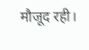मौजूद रही।